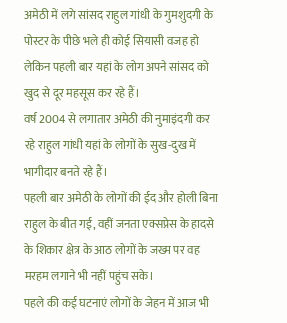अमेठी में लगे सांसद राहुल गांधी के गुमशुदगी के पोस्टर के पीछे भले ही कोई सियासी वजह हो लेकिन पहली बार यहां के लोग अपने सांसद को खुद से दूर महसूस कर रहे हैं।
वर्ष 2004 से लगातार अमेठी की नुमाइंदगी कर रहे राहुल गांधी यहां के लोगों के सुख-दुख में भागीदार बनते रहे हैं।
पहली बार अमेठी के लोगों की ईद और होली बिना राहुल के बीत गई, वहीं जनता एक्सप्रेस के हादसे के शिकार क्षेत्र के आठ लोगों के जख्म पर वह मरहम लगाने भी नहीं पहुंच सके।
पहले की कई घटनाएं लोगों के जेहन में आज भी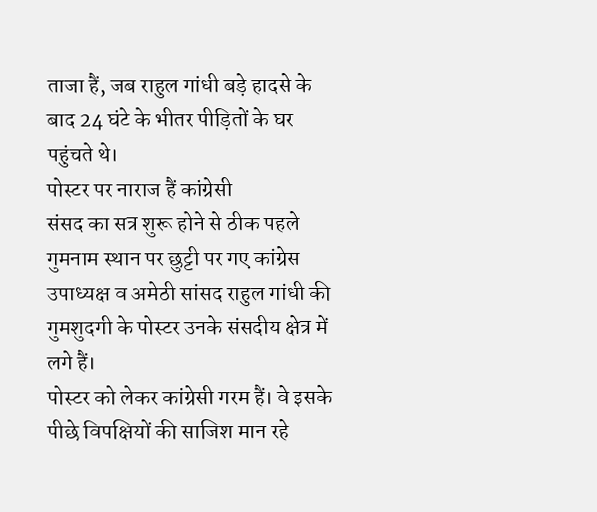ताजा हैं, जब राहुल गांधी बड़े हादसे के बाद 24 घंटे के भीतर पीड़ितों के घर पहुंचते थे।
पोस्टर पर नाराज हैं कांग्रेसी
संसद का सत्र शुरू होने से ठीक पहले गुमनाम स्थान पर छुट्टी पर गए कांग्रेस उपाध्यक्ष व अमेठी सांसद राहुल गांधी की गुमशुदगी के पोस्टर उनके संसदीय क्षेत्र में लगे हैं।
पोस्टर को लेकर कांग्रेसी गरम हैं। वे इसके पीछे विपक्षियों की साजिश मान रहे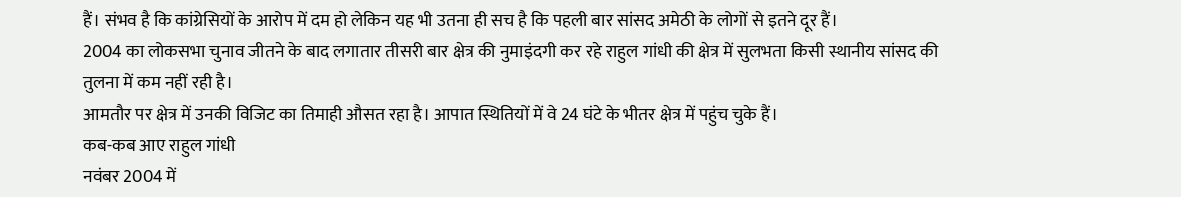हैं। संभव है कि कांग्रेसियों के आरोप में दम हो लेकिन यह भी उतना ही सच है कि पहली बार सांसद अमेठी के लोगों से इतने दूर हैं।
2004 का लोकसभा चुनाव जीतने के बाद लगातार तीसरी बार क्षेत्र की नुमाइंदगी कर रहे राहुल गांधी की क्षेत्र में सुलभता किसी स्थानीय सांसद की तुलना में कम नहीं रही है।
आमतौर पर क्षेत्र में उनकी विजिट का तिमाही औसत रहा है। आपात स्थितियों में वे 24 घंटे के भीतर क्षेत्र में पहुंच चुके हैं।
कब-कब आए राहुल गांधी
नवंबर 2004 में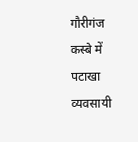गौरीगंज कस्बे में पटाखा व्यवसायी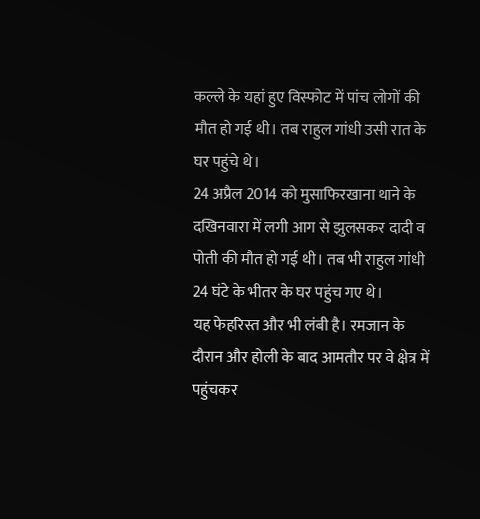कल्ले के यहां हुए विस्फोट में पांच लोगों की मौत हो गई थी। तब राहुल गांधी उसी रात के घर पहुंचे थे।
24 अप्रैल 2014 को मुसाफिरखाना थाने के दखिनवारा में लगी आग से झुलसकर दादी व पोती की मौत हो गई थी। तब भी राहुल गांधी 24 घंटे के भीतर के घर पहुंच गए थे।
यह फेहरिस्त और भी लंबी है। रमजान के दौरान और होली के बाद आमतौर पर वे क्षेत्र में पहुंचकर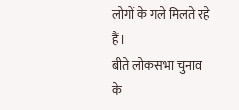लोगों के गले मिलते रहे हैं।
बीते लोकसभा चुनाव के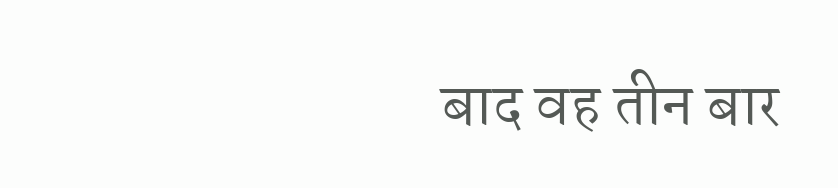बाद वह तीन बार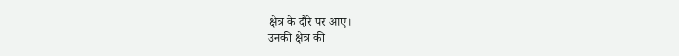क्षेत्र के दौरे पर आए।
उनकी क्षेत्र की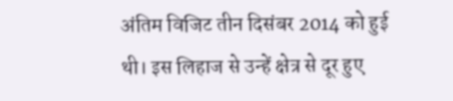अंतिम विजिट तीन दिसंबर 2014 को हुई थी। इस लिहाज से उन्हें क्षेत्र से दूर हुए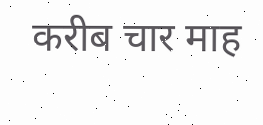करीब चार माह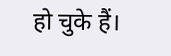हो चुके हैं।